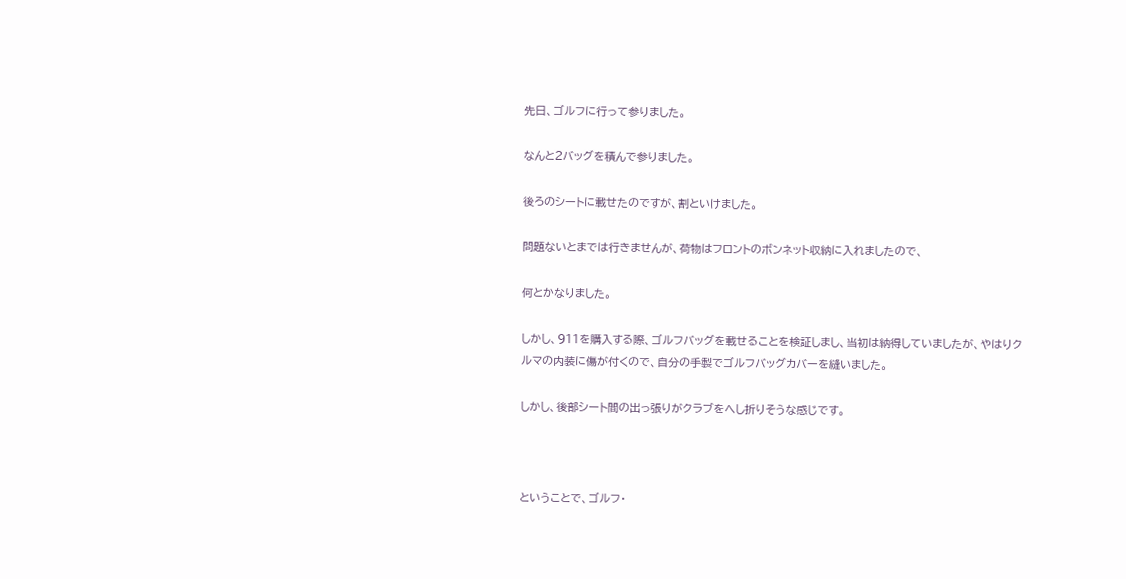先日、ゴルフに行って参りました。

なんと2バッグを積んで参りました。

後ろのシートに載せたのですが、割といけました。

問題ないとまでは行きませんが、荷物はフロントのボンネット収納に入れましたので、

何とかなりました。

しかし、911を購入する際、ゴルフバッグを載せることを検証しまし、当初は納得していましたが、やはりクルマの内装に傷が付くので、自分の手製でゴルフバッグカバーを縫いました。

しかし、後部シート間の出っ張りがクラブをへし折りそうな感じです。



ということで、ゴルフ・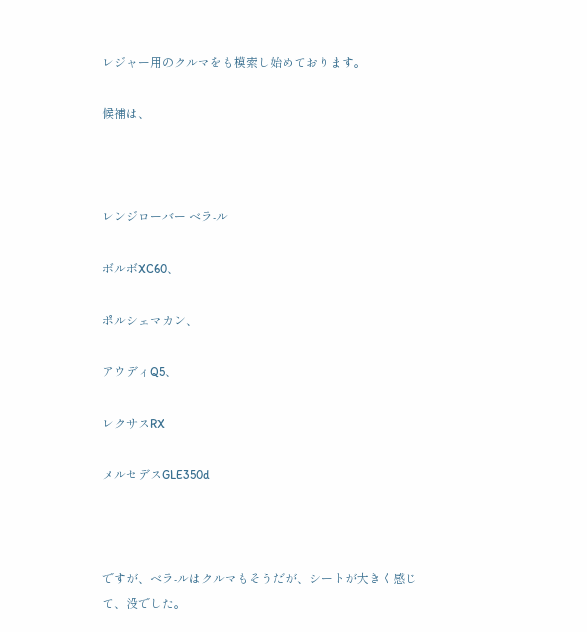レジャー用のクルマをも模索し始めております。

候補は、



レンジローバー ベラ-ル

ボルボXC60、

ポルシェマカン、

アウディQ5、

レクサスRX

メルセデスGLE350d



ですが、ベラ-ルはクルマもそうだが、シートが大きく感じて、没でした。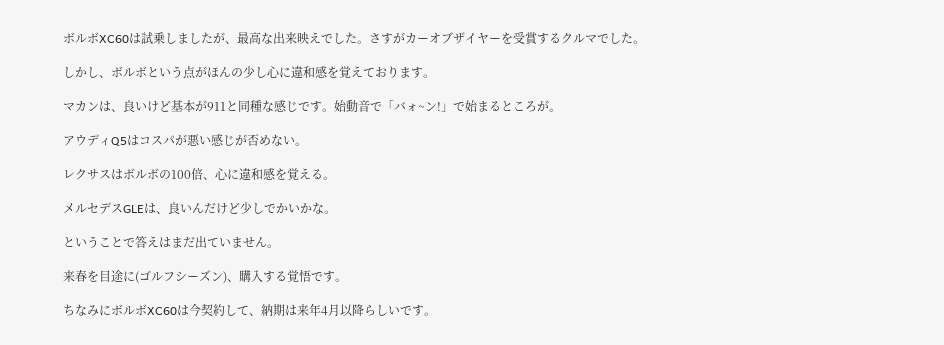ボルボXC60は試乗しましたが、最高な出来映えでした。さすがカーオブザイヤーを受賞するクルマでした。

しかし、ボルボという点がほんの少し心に違和感を覚えております。

マカンは、良いけど基本が911と同種な感じです。始動音で「バォ~ン!」で始まるところが。

アウディQ5はコスパが悪い感じが否めない。

レクサスはボルボの100倍、心に違和感を覚える。

メルセデスGLEは、良いんだけど少しでかいかな。

ということで答えはまだ出ていません。

来春を目途に(ゴルフシーズン)、購入する覚悟です。

ちなみにボルボXC60は今契約して、納期は来年4月以降らしいです。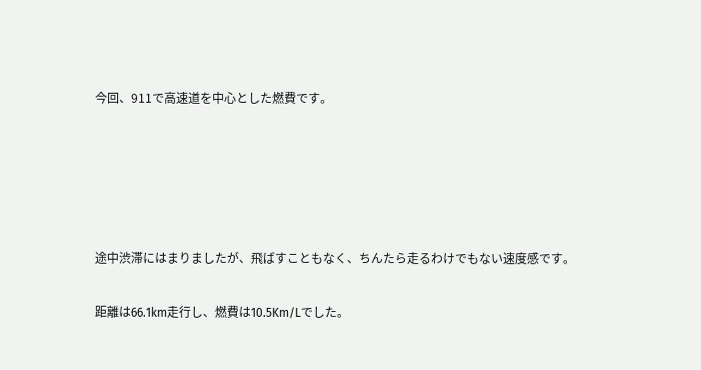今回、911で高速道を中心とした燃費です。





途中渋滞にはまりましたが、飛ばすこともなく、ちんたら走るわけでもない速度感です。

距離は66.1km走行し、燃費は10.5Km/Lでした。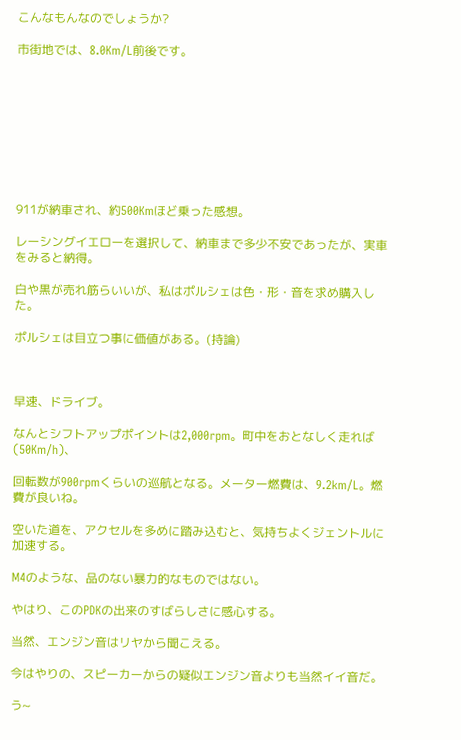こんなもんなのでしょうか?

市街地では、8.0Km/L前後です。









911が納車され、約500Kmほど乗った感想。

レーシングイエローを選択して、納車まで多少不安であったが、実車をみると納得。

白や黒が売れ筋らいいが、私はポルシェは色・形・音を求め購入した。

ポルシェは目立つ事に価値がある。(持論)



早速、ドライブ。

なんとシフトアップポイントは2,000rpm。町中をおとなしく走れば(50Km/h)、

回転数が900rpmくらいの巡航となる。メーター燃費は、9.2km/L。燃費が良いね。

空いた道を、アクセルを多めに踏み込むと、気持ちよくジェントルに加速する。

M4のような、品のない暴力的なものではない。

やはり、このPDKの出来のすばらしさに感心する。

当然、エンジン音はリヤから聞こえる。

今はやりの、スピーカーからの疑似エンジン音よりも当然イイ音だ。

う~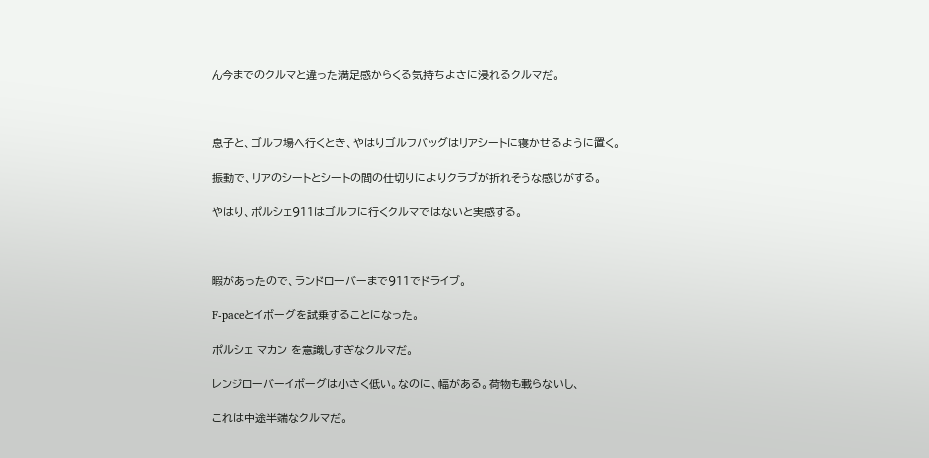ん今までのクルマと違った満足感からくる気持ちよさに浸れるクルマだ。



息子と、ゴルフ場へ行くとき、やはりゴルフバッグはリアシートに寝かせるように置く。

振動で、リアのシートとシートの間の仕切りによりクラブが折れそうな感じがする。

やはり、ポルシェ911はゴルフに行くクルマではないと実感する。



暇があったので、ランドローバーまで911でドライブ。

F-paceとイボーグを試乗することになった。

ポルシェ マカン を意識しすぎなクルマだ。

レンジローバーイボーグは小さく低い。なのに、幅がある。荷物も載らないし、

これは中途半端なクルマだ。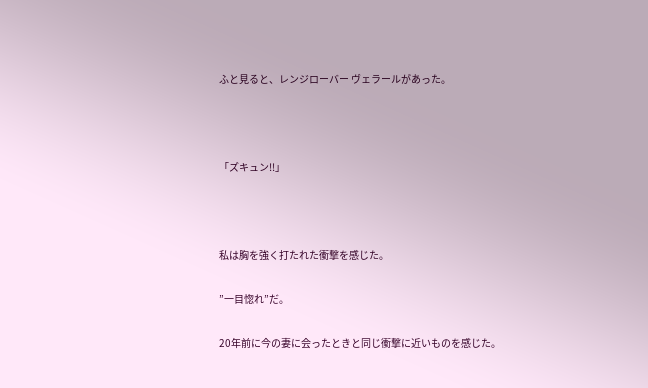ふと見ると、レンジローバー ヴェラールがあった。



「ズキュン!!」



私は胸を強く打たれた衝撃を感じた。

”一目惚れ”だ。

20年前に今の妻に会ったときと同じ衝撃に近いものを感じた。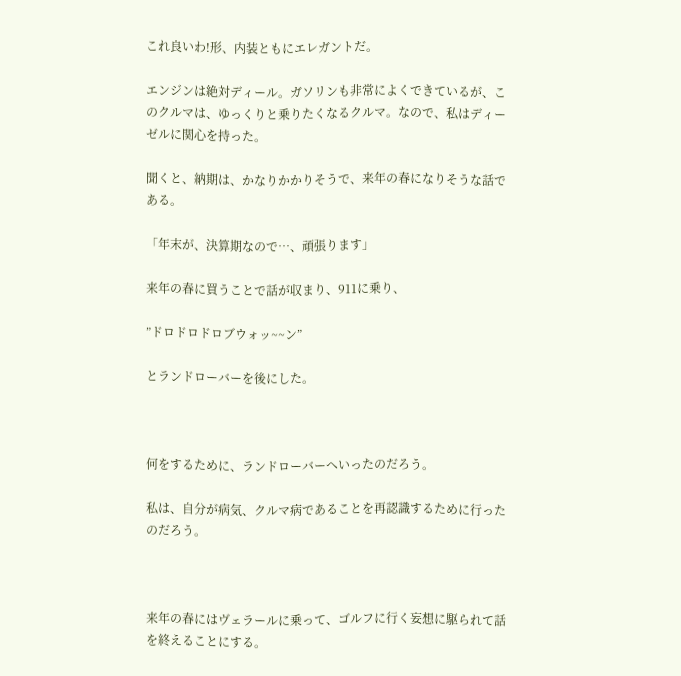これ良いわ!形、内装ともにエレガントだ。

エンジンは絶対ディール。ガソリンも非常によくできているが、このクルマは、ゆっくりと乗りたくなるクルマ。なので、私はディーゼルに関心を持った。

聞くと、納期は、かなりかかりそうで、来年の春になりそうな話である。

「年末が、決算期なので…、頑張ります」

来年の春に買うことで話が収まり、911に乗り、

”ドロドロドロブウォッ~~ン”

とランドローバーを後にした。



何をするために、ランドローバーへいったのだろう。

私は、自分が病気、クルマ病であることを再認識するために行ったのだろう。



来年の春にはヴェラールに乗って、ゴルフに行く妄想に駆られて話を終えることにする。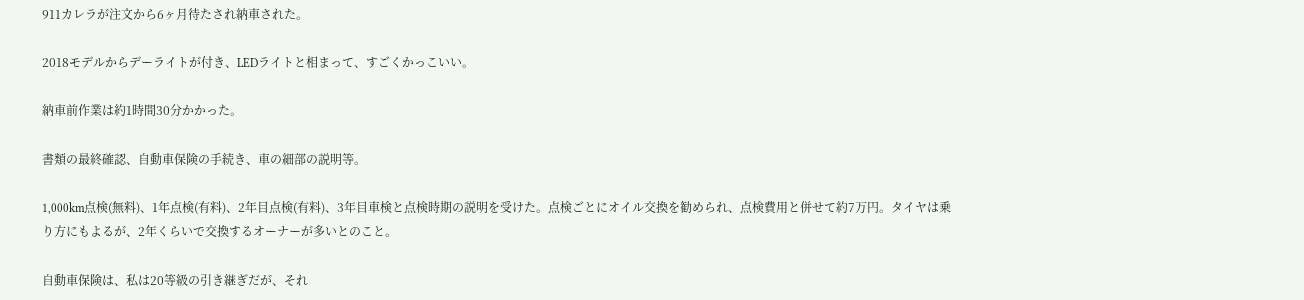911カレラが注文から6ヶ月待たされ納車された。

2018モデルからデーライトが付き、LEDライトと相まって、すごくかっこいい。

納車前作業は約1時間30分かかった。

書類の最終確認、自動車保険の手続き、車の細部の説明等。

1,000km点検(無料)、1年点検(有料)、2年目点検(有料)、3年目車検と点検時期の説明を受けた。点検ごとにオイル交換を勧められ、点検費用と併せて約7万円。タイヤは乗り方にもよるが、2年くらいで交換するオーナーが多いとのこと。

自動車保険は、私は20等級の引き継ぎだが、それ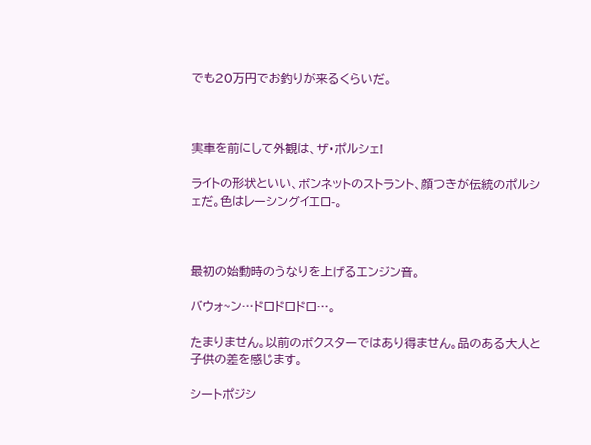でも20万円でお釣りが来るくらいだ。



実車を前にして外観は、ザ・ポルシェ!

ライトの形状といい、ボンネットのストラント、顔つきが伝統のポルシェだ。色はレーシングイエロ-。



最初の始動時のうなりを上げるエンジン音。

バウォ~ン…ドロドロドロ…。

たまりません。以前のボクスターではあり得ません。品のある大人と子供の差を感じます。

シートポジシ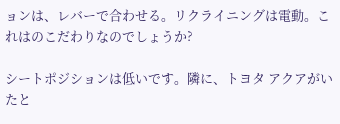ョンは、レバーで合わせる。リクライニングは電動。これはのこだわりなのでしょうか?

シートポジションは低いです。隣に、トヨタ アクアがいたと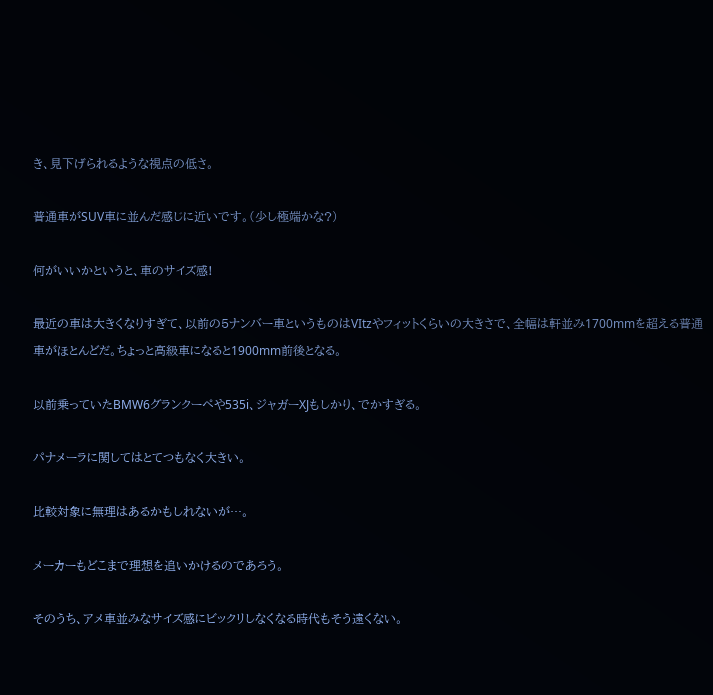き、見下げられるような視点の低さ。

普通車がSUV車に並んだ感じに近いです。(少し極端かな?)

何がいいかというと、車のサイズ感!

最近の車は大きくなりすぎて、以前の5ナンバー車というものはVItzやフィットくらいの大きさで、全幅は軒並み1700mmを超える普通車がほとんどだ。ちょっと高級車になると1900mm前後となる。

以前乗っていたBMW6グランクーペや535i、ジャガーXJもしかり、でかすぎる。

パナメーラに関してはとてつもなく大きい。

比較対象に無理はあるかもしれないが…。

メーカーもどこまで理想を追いかけるのであろう。

そのうち、アメ車並みなサイズ感にビックリしなくなる時代もそう遠くない。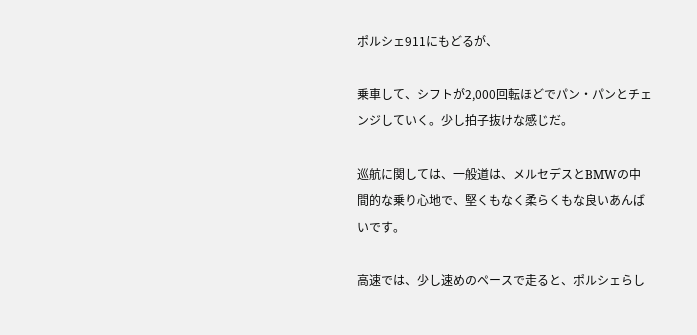ポルシェ911にもどるが、

乗車して、シフトが2,000回転ほどでパン・パンとチェンジしていく。少し拍子抜けな感じだ。

巡航に関しては、一般道は、メルセデスとBMWの中間的な乗り心地で、堅くもなく柔らくもな良いあんばいです。

高速では、少し速めのペースで走ると、ポルシェらし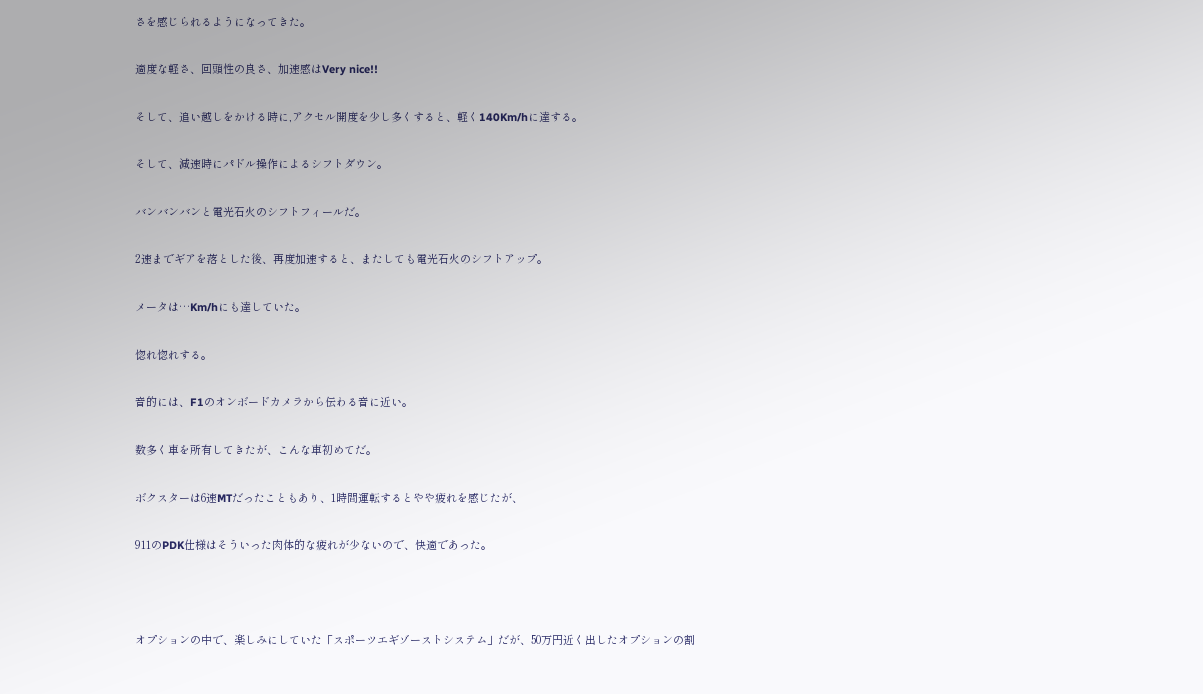さを感じられるようになってきた。

適度な軽さ、回頭性の良さ、加速感はVery nice!!

そして、追い越しをかける時に,アクセル開度を少し多くすると、軽く140Km/hに達する。

そして、減速時にパドル操作によるシフトダウン。

バンバンバンと電光石火のシフトフィールだ。

2速までギアを落とした後、再度加速すると、またしても電光石火のシフトアップ。

メータは…Km/hにも達していた。

惚れ惚れする。

音的には、F1のオンボードカメラから伝わる音に近い。

数多く車を所有してきたが、こんな車初めてだ。

ボクスターは6速MTだったこともあり、1時間運転するとやや疲れを感じたが、

911のPDK仕様はそういった肉体的な疲れが少ないので、快適であった。



オプションの中で、楽しみにしていた「スポーツエギゾーストシステム」だが、50万円近く出したオプションの割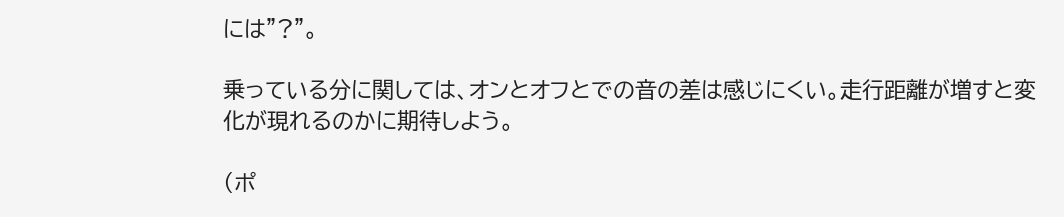には”?”。

乗っている分に関しては、オンとオフとでの音の差は感じにくい。走行距離が増すと変化が現れるのかに期待しよう。

(ポ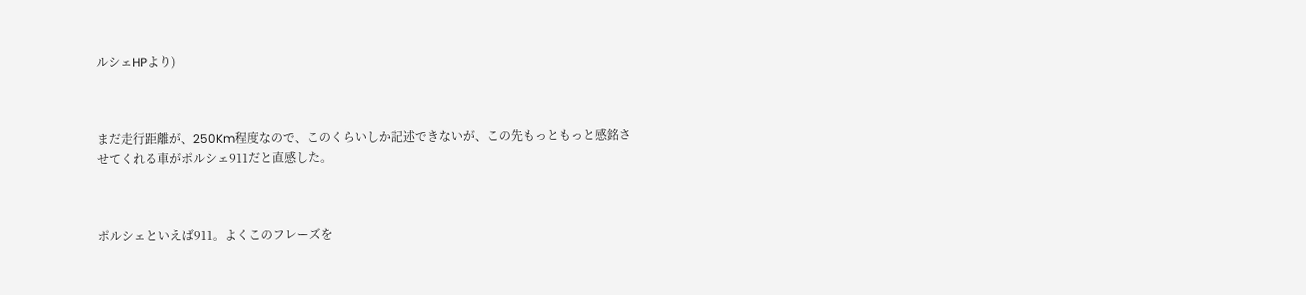ルシェHPより)



まだ走行距離が、250Km程度なので、このくらいしか記述できないが、この先もっともっと感銘させてくれる車がポルシェ911だと直感した。



ポルシェといえば911。よくこのフレーズを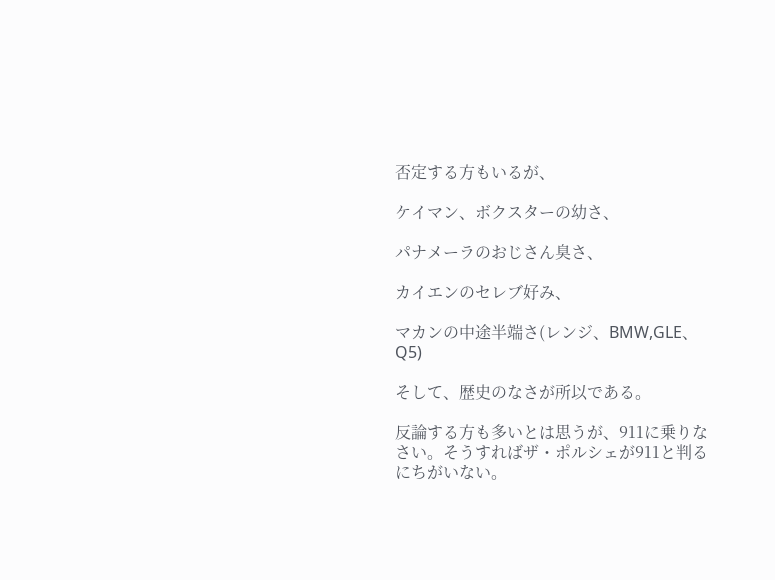否定する方もいるが、

ケイマン、ボクスターの幼さ、

パナメーラのおじさん臭さ、

カイエンのセレブ好み、

マカンの中途半端さ(レンジ、BMW,GLE、Q5)

そして、歴史のなさが所以である。

反論する方も多いとは思うが、911に乗りなさい。そうすればザ・ポルシェが911と判るにちがいない。